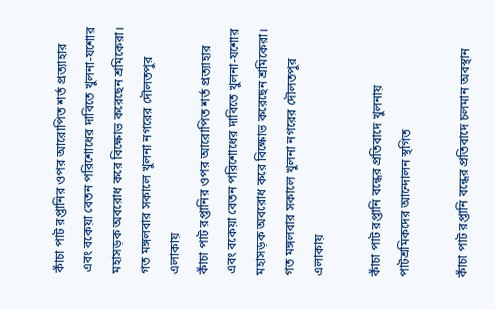কাঁচা পাট রপ্তানির ওপর আরোপিত শর্ত প্রত্যাহার এবং বকেয়া বেতন পরিশোধের দাবিতে খুলনা-যশোর মহাসড়ক অবরোধ করে বিক্ষোভ করেছেন শ্রমিকেরা। গত মঙ্গলবার সকালে খুলনা নগরের দৌলতপুর এলাকায়
কাঁচা পাট রপ্তানির ওপর আরোপিত শর্ত প্রত্যাহার এবং বকেয়া বেতন পরিশোধের দাবিতে খুলনা-যশোর মহাসড়ক অবরোধ করে বিক্ষোভ করেছেন শ্রমিকেরা। গত মঙ্গলবার সকালে খুলনা নগরের দৌলতপুর এলাকায়

কাঁচা পাট রপ্তানি বন্ধের প্রতিবাদে খুলনায় পাটশ্রমিকদের আন্দোলন স্থগিত

কাঁচা পাট রপ্তানি বন্ধের প্রতিবাদে চলমান অবস্থান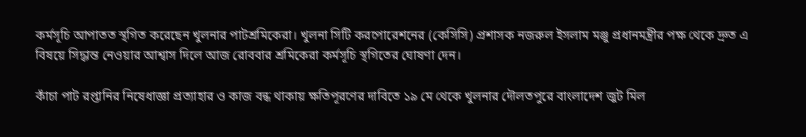কর্মসূচি আপাতত স্থগিত করেছেন খুলনার পাটশ্রমিকেরা। খুলনা সিটি করপোরেশনের (কেসিসি) প্রশাসক নজরুল ইসলাম মঞ্জু প্রধানমন্ত্রীর পক্ষ থেকে দ্রুত এ বিষয়ে সিদ্ধান্ত নেওয়ার আশ্বাস দিলে আজ রোববার শ্রমিকেরা কর্মসূচি স্থগিতের ঘোষণা দেন।

কাঁচা পাট রপ্তানির নিষেধাজ্ঞা প্রত্যাহার ও কাজ বন্ধ থাকায় ক্ষতিপূরণের দাবিতে ১৯ মে থেকে খুলনার দৌলতপুরে বাংলাদেশ জুট মিল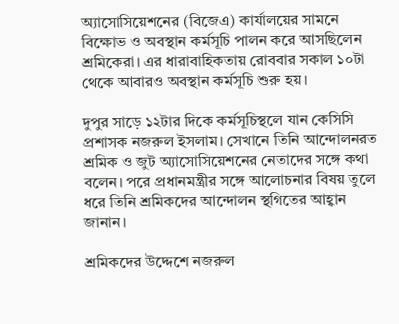অ্যাসোসিয়েশনের (বিজেএ) কার্যালয়ের সামনে বিক্ষোভ ও অবস্থান কর্মসূচি পালন করে আসছিলেন শ্রমিকেরা। এর ধারাবাহিকতায় রোববার সকাল ১০টা থেকে আবারও অবস্থান কর্মসূচি শুরু হয়।

দুপুর সাড়ে ১২টার দিকে কর্মসূচিস্থলে যান কেসিসি প্রশাসক নজরুল ইসলাম। সেখানে তিনি আন্দোলনরত শ্রমিক ও জুট অ্যাসোসিয়েশনের নেতাদের সঙ্গে কথা বলেন। পরে প্রধানমন্ত্রীর সঙ্গে আলোচনার বিষয় তুলে ধরে তিনি শ্রমিকদের আন্দোলন স্থগিতের আহ্বান জানান।

শ্রমিকদের উদ্দেশে নজরুল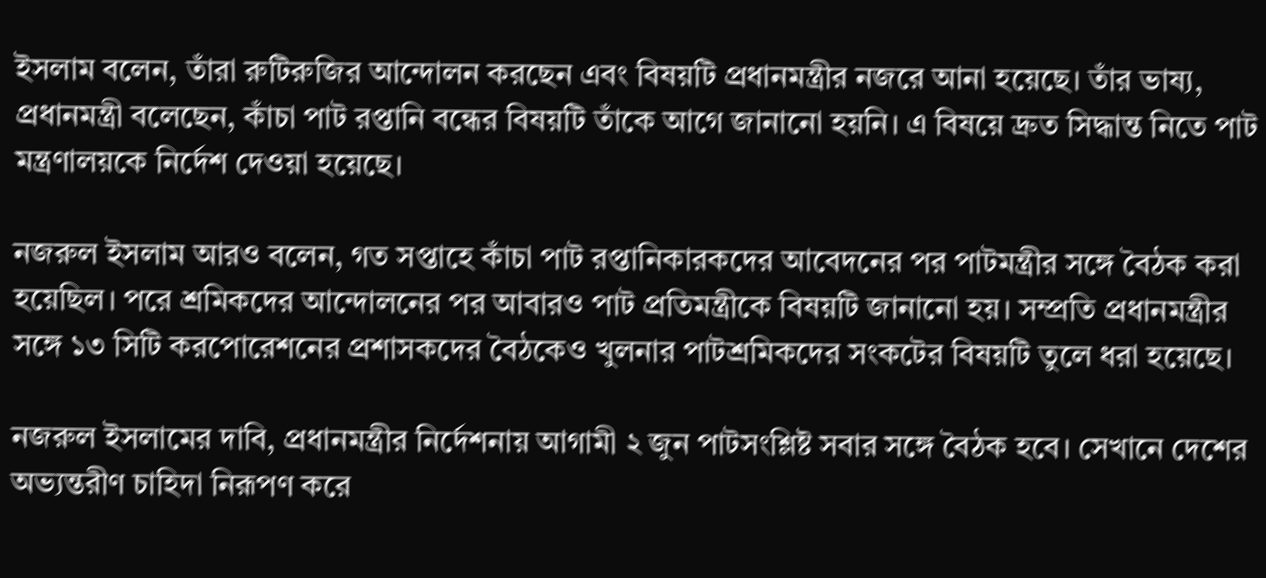ইসলাম বলেন, তাঁরা রুটিরুজির আন্দোলন করছেন এবং বিষয়টি প্রধানমন্ত্রীর নজরে আনা হয়েছে। তাঁর ভাষ্য, প্রধানমন্ত্রী বলেছেন, কাঁচা পাট রপ্তানি বন্ধের বিষয়টি তাঁকে আগে জানানো হয়নি। এ বিষয়ে দ্রুত সিদ্ধান্ত নিতে পাট মন্ত্রণালয়কে নির্দেশ দেওয়া হয়েছে।

নজরুল ইসলাম আরও বলেন, গত সপ্তাহে কাঁচা পাট রপ্তানিকারকদের আবেদনের পর পাটমন্ত্রীর সঙ্গে বৈঠক করা হয়েছিল। পরে শ্রমিকদের আন্দোলনের পর আবারও পাট প্রতিমন্ত্রীকে বিষয়টি জানানো হয়। সম্প্রতি প্রধানমন্ত্রীর সঙ্গে ১৩ সিটি করপোরেশনের প্রশাসকদের বৈঠকেও খুলনার পাটশ্রমিকদের সংকটের বিষয়টি তুলে ধরা হয়েছে।

নজরুল ইসলামের দাবি, প্রধানমন্ত্রীর নির্দেশনায় আগামী ২ জুন পাটসংশ্লিষ্ট সবার সঙ্গে বৈঠক হবে। সেখানে দেশের অভ্যন্তরীণ চাহিদা নিরূপণ করে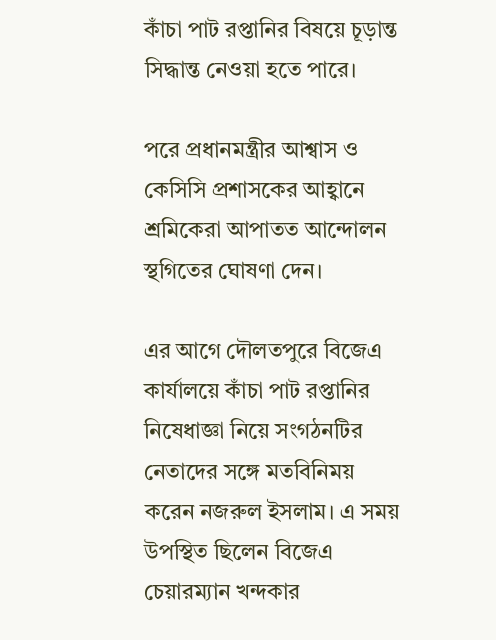কাঁচা পাট রপ্তানির বিষয়ে চূড়ান্ত সিদ্ধান্ত নেওয়া হতে পারে।

পরে প্রধানমন্ত্রীর আশ্বাস ও কেসিসি প্রশাসকের আহ্বানে শ্রমিকেরা আপাতত আন্দোলন স্থগিতের ঘোষণা দেন।

এর আগে দৌলতপুরে বিজেএ কার্যালয়ে কাঁচা পাট রপ্তানির নিষেধাজ্ঞা নিয়ে সংগঠনটির নেতাদের সঙ্গে মতবিনিময় করেন নজরুল ইসলাম। এ সময় উপস্থিত ছিলেন বিজেএ চেয়ারম্যান খন্দকার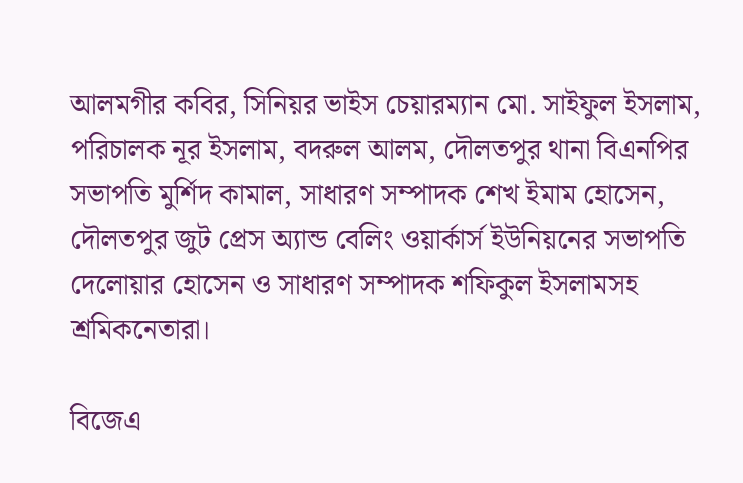আলমগীর কবির, সিনিয়র ভাইস চেয়ারম্যান মো. সাইফুল ইসলাম, পরিচালক নূর ইসলাম, বদরুল আলম, দৌলতপুর থানা বিএনপির সভাপতি মুর্শিদ কামাল, সাধারণ সম্পাদক শেখ ইমাম হোসেন, দৌলতপুর জুট প্রেস অ্যান্ড বেলিং ওয়ার্কার্স ইউনিয়নের সভাপতি দেলোয়ার হোসেন ও সাধারণ সম্পাদক শফিকুল ইসলামসহ শ্রমিকনেতারা।

বিজেএ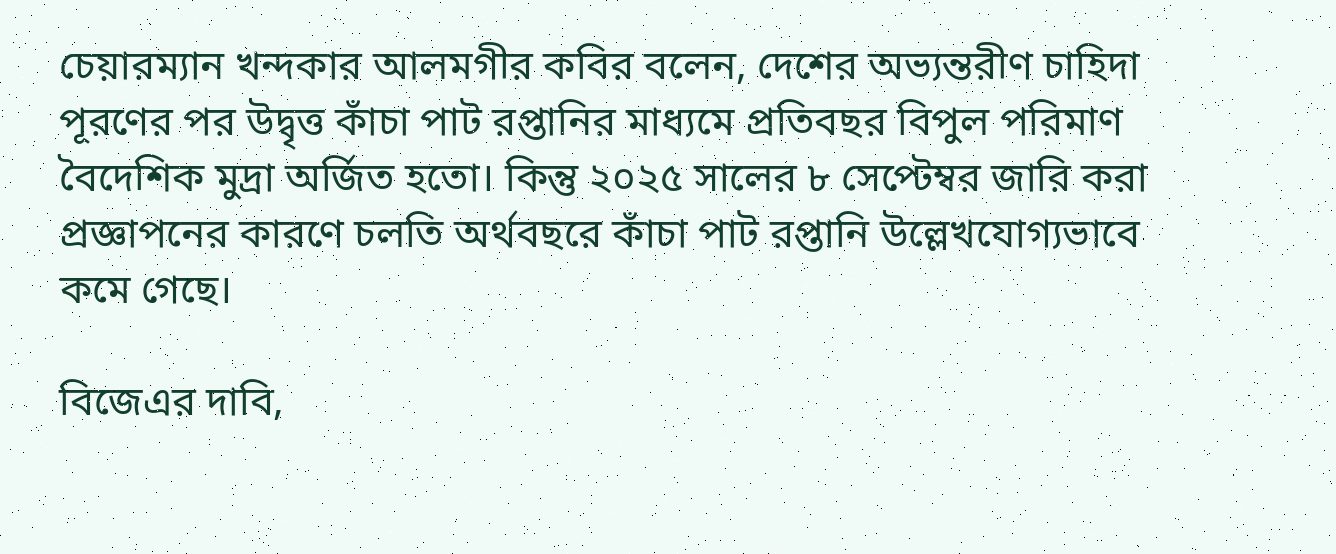চেয়ারম্যান খন্দকার আলমগীর কবির বলেন, দেশের অভ্যন্তরীণ চাহিদা পূরণের পর উদ্বৃত্ত কাঁচা পাট রপ্তানির মাধ্যমে প্রতিবছর বিপুল পরিমাণ বৈদেশিক মুদ্রা অর্জিত হতো। কিন্তু ২০২৫ সালের ৮ সেপ্টেম্বর জারি করা প্রজ্ঞাপনের কারণে চলতি অর্থবছরে কাঁচা পাট রপ্তানি উল্লেখযোগ্যভাবে কমে গেছে।

বিজেএর দাবি,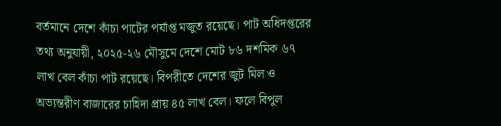বর্তমানে দেশে কাঁচা পাটের পর্যাপ্ত মজুত রয়েছে। পাট অধিদপ্তরের তথ্য অনুযায়ী, ২০২৫-২৬ মৌসুমে দেশে মোট ৮৬ দশমিক ৬৭ লাখ বেল কাঁচা পাট রয়েছে। বিপরীতে দেশের জুট মিল ও অভ্যন্তরীণ বাজারের চাহিদা প্রায় ৪৫ লাখ বেল। ফলে বিপুল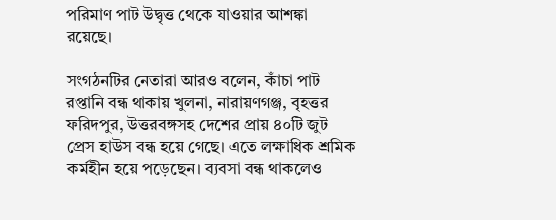পরিমাণ পাট উদ্বৃত্ত থেকে যাওয়ার আশঙ্কা রয়েছে।

সংগঠনটির নেতারা আরও বলেন, কাঁচা পাট রপ্তানি বন্ধ থাকায় খুলনা, নারায়ণগঞ্জ, বৃহত্তর ফরিদপুর, উত্তরবঙ্গসহ দেশের প্রায় ৪০টি জুট প্রেস হাউস বন্ধ হয়ে গেছে। এতে লক্ষাধিক শ্রমিক কর্মহীন হয়ে পড়েছেন। ব্যবসা বন্ধ থাকলেও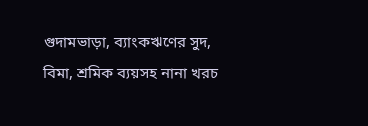গুদামভাড়া, ব্যাংকঋণের সুদ, বিমা, শ্রমিক ব্যয়সহ নানা খরচ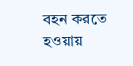বহন করতে হওয়ায়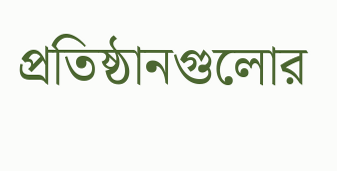প্রতিষ্ঠানগুলোর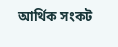আর্থিক সংকট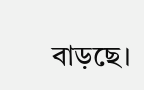বাড়ছে।